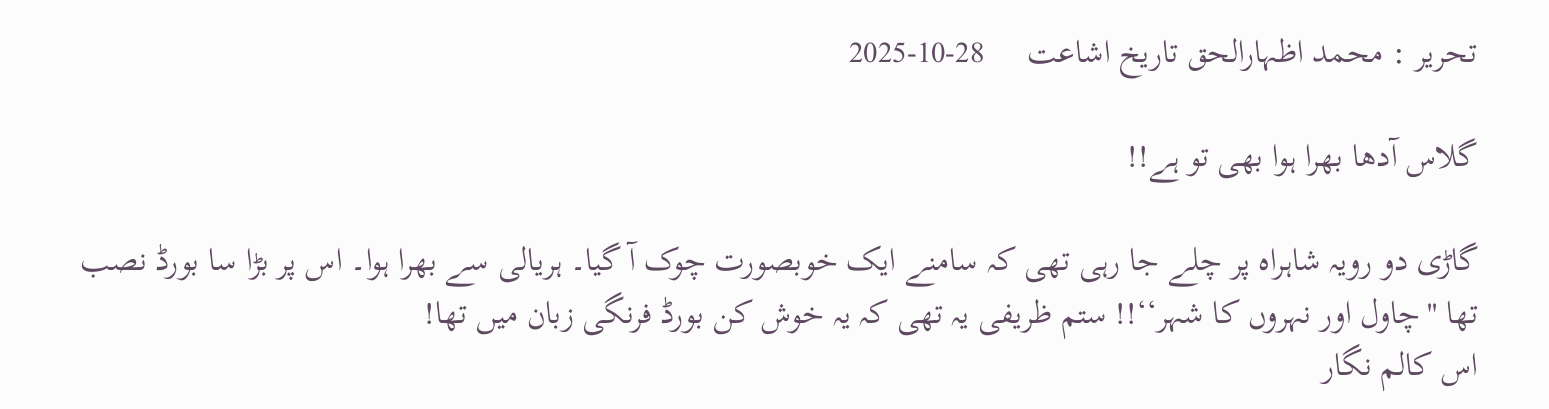تحریر : محمد اظہارالحق تاریخ اشاعت     28-10-2025

گلاس آدھا بھرا ہوا بھی تو ہے!!

گاڑی دو رویہ شاہراہ پر چلے جا رہی تھی کہ سامنے ایک خوبصورت چوک آ گیا۔ ہریالی سے بھرا ہوا۔ اس پر بڑا سا بورڈ نصب تھا ''چاول اور نہروں کا شہر‘‘!! ستم ظریفی یہ تھی کہ یہ خوش کن بورڈ فرنگی زبان میں تھا!
اس کالم نگار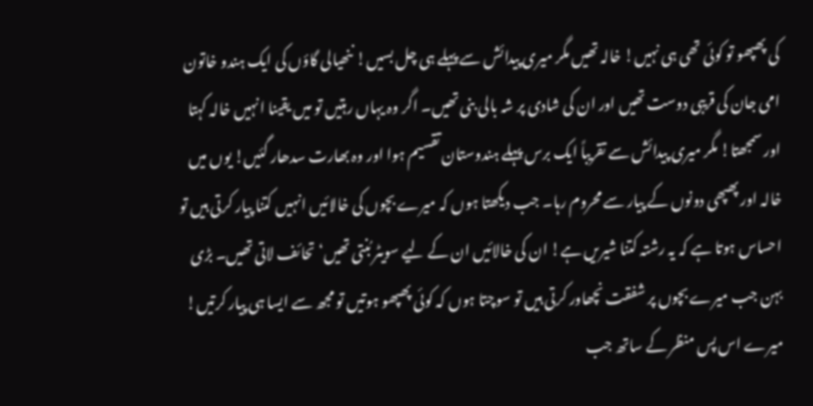کی پھپھو تو کوئی تھی ہی نہیں! خالہ تھیں مگر میری پیدائش سے پہلے ہی چل بسیں! ننھیالی گاؤں کی ایک ہندو خاتون امی جان کی قریبی دوست تھیں اور ان کی شادی پر شہ بالی بنی تھیں۔ اگر وہ یہاں رہتیں تو میں یقینا انہیں خالہ کہتا اور سمجھتا! مگر میری پیدائش سے تقریباً ایک برس پہلے ہندوستان تقسیم ہوا اور وہ بھارت سدھار گئیں! یوں میں خالہ اور پھپھی دونوں کے پیار سے محروم رہا۔ جب دیکھتا ہوں کہ میرے بچوں کی خالائیں انہیں کتنا پیار کرتی ہیں تو احساس ہوتا ہے کہ یہ رشتہ کتنا شیریں ہے! ان کی خالائیں ان کے لیے سویٹر بُنتی تھیں‘ تحائف لاتی تھیں۔ بڑی بہن جب میرے بچوں پر شفقت نچھاور کرتی ہیں تو سوچتا ہوں کہ کوئی پھپھو ہوتیں تو مجھ سے ایسا ہی پیار کرتیں! میرے اس پس منظر کے ساتھ جب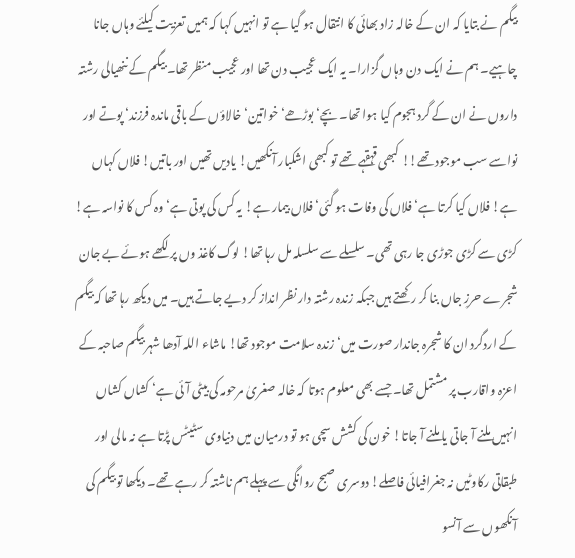بیگم نے بتایا کہ ان کے خالہ زاد بھائی کا انتقال ہو گیا ہے تو انہیں کہا کہ ہمیں تعزیت کیلئے وہاں جانا چاہیے۔ ہم نے ایک دن وہاں گزارا۔ یہ ایک عجیب دن تھا اور عجیب منظر تھا۔ بیگم کے ننھیالی رشتہ داروں نے ان کے گرد ہجوم کیا ہوا تھا۔ بچے‘ بوڑھے‘ خواتین‘ خالاؤں کے باقی ماندہ فرزند‘ پوتے اور نواسے سب موجود تھے!! کبھی قہقہے تھے تو کبھی اشکبار آنکھیں! یادیں تھیں اور باتیں! فلاں کہاں ہے! فلاں کیا کرتا ہے‘ فلاں کی وفات ہو گئی‘ فلاں بیمار ہے! یہ کس کی پوتی ہے‘ وہ کس کا نواسہ ہے! کڑی سے کڑی جوڑی جا رہی تھی۔ سلسلے سے سلسلہ مل رہا تھا! لوگ کاغذ وں پر لکھے ہوئے بے جان شجرے حرزِ جاں بنا کر رکھتے ہیں جبکہ زندہ رشتہ دار نظر انداز کر دیے جاتے ہیں۔ میں دیکھ رہا تھا کہ بیگم کے اردگرد ان کا شجرہ جاندار صورت میں‘ زندہ سلامت موجود تھا! ماشاء اللہ آدھا شہر بیگم صاحبہ کے اعزہ واقارب پر مشتمل تھا۔ جسے بھی معلوم ہوتا کہ خالہ صغریٰ مرحومہ کی بیٹی آئی ہے‘ کشاں کشاں انہیں ملنے آ جاتی یا ملنے آ جاتا! خون کی کشش سچی ہو تو درمیان میں دنیاوی سٹیٹس پڑتا ہے نہ مالی اور طبقاتی رکاوٹیں نہ جغرافیائی فاصلے! دوسری صبح روانگی سے پہلے ہم ناشتہ کر رہے تھے۔ دیکھا تو بیگم کی آنکھوں سے آنسو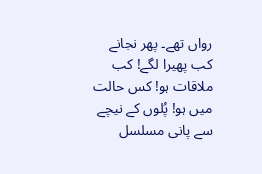رواں تھے۔ پھر نجانے کب پھیرا لگے! کب ملاقات ہو! کس حالت میں ہو! پُلوں کے نیچے سے پانی مسلسل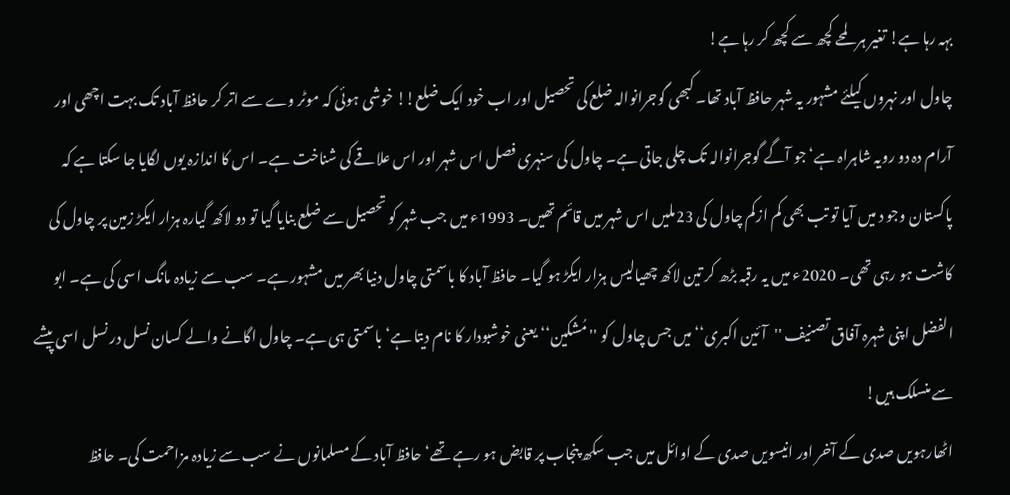بہہ رہا ہے! تغیر ہر لمحے کچھ سے کچھ کر رہا ہے!
چاول اور نہروں کیلئے مشہور یہ شہر حافظ آباد تھا۔ کبھی گوجرانوالہ ضلع کی تحصیل اور اب خود ایک ضلع!! خوشی ہوئی کہ موٹر وے سے اتر کر حافظ آباد تک بہت اچھی اور آرام دہ دو رویہ شاہراہ ہے‘ جو آگے گوجرانوالہ تک چلی جاتی ہے۔ چاول کی سنہری فصل اس شہر اور اس علاقے کی شناخت ہے۔ اس کا اندازہ یوں لگایا جا سکتا ہے کہ پاکستان وجو د میں آیا تو تب بھی کم ازکم چاول کی 23ملیں اس شہر میں قائم تھیں۔ 1993ء میں جب شہر کو تحصیل سے ضلع بنایا گیا تو دو لاکھ گیارہ ہزار ایکڑ زمین پر چاول کی کاشت ہو رہی تھی۔ 2020ء میں یہ رقبہ بڑھ کر تین لاکھ چھیالیس ہزار ایکڑ ہو گیا۔ حافظ آباد کا باسمتی چاول دنیا بھر میں مشہور ہے۔ سب سے زیادہ مانگ اسی کی ہے۔ ابو الفضل اپنی شہرہ آفاق تصنیف ''آئین اکبری‘‘ میں جس چاول کو ''مُشکین‘‘ یعنی خوشبودار کا نام دیتا ہے‘ باسمتی ہی ہے۔ چاول اگانے والے کسان نسل در نسل اسی پیشے سے منسلک ہیں!
اٹھارہویں صدی کے آخر اور انیسویں صدی کے اوائل میں جب سکھ پنجاب پر قابض ہو رہے تھے‘ حافظ آباد کے مسلمانوں نے سب سے زیادہ مزاحمت کی۔ حافظ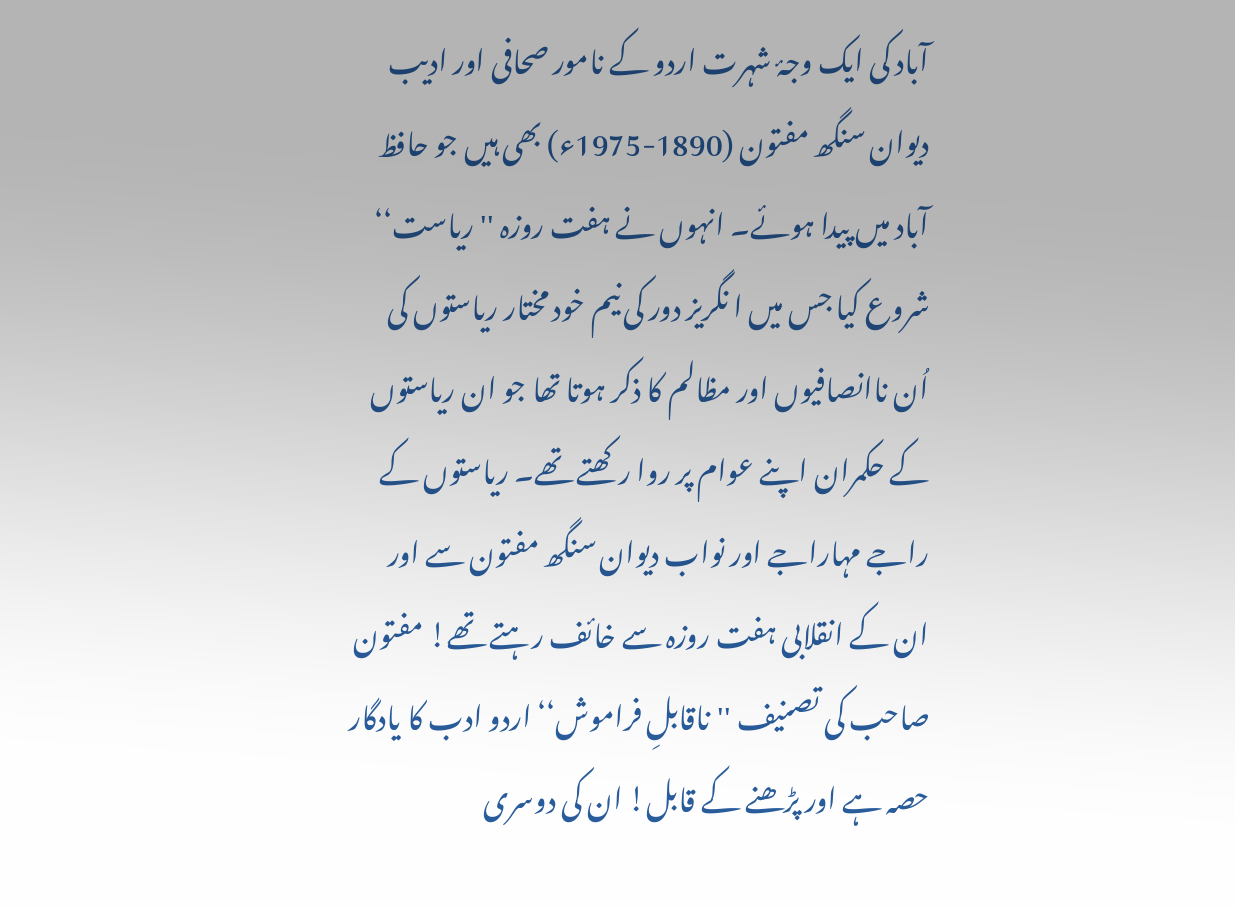آباد کی ایک وجۂ شہرت اردو کے نامور صحافی اور ادیب دیوان سنگھ مفتون (1890-1975ء) بھی ہیں جو حافظ آباد میں پیدا ہوئے۔ انہوں نے ہفت روزہ ''ریاست‘‘ شروع کیا جس میں ا نگریز دور کی نیم خود مختار ریاستوں کی اُن ناانصافیوں اور مظالم کا ذکر ہوتا تھا جو ان ریاستوں کے حکمران اپنے عوام پر روا رکھتے تھے۔ ریاستوں کے راجے مہاراجے اور نواب دیوان سنگھ مفتون سے اور ان کے انقلابی ہفت روزہ سے خائف رہتے تھے! مفتون صاحب کی تصنیف ''ناقابلِ فراموش‘‘ اردو ادب کا یادگار حصہ ہے اور پڑھنے کے قابل! ان کی دوسری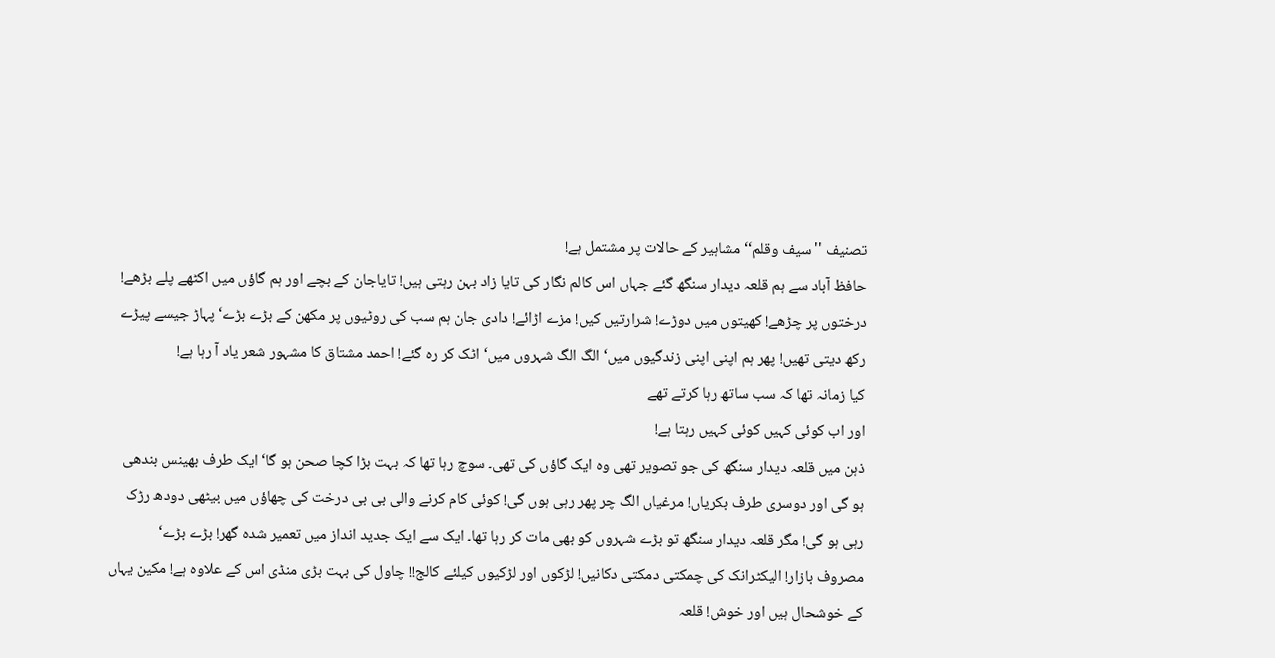تصنیف ''سیف وقلم‘‘ مشاہیر کے حالات پر مشتمل ہے!
حافظ آباد سے ہم قلعہ دیدار سنگھ گئے جہاں اس کالم نگار کی تایا زاد بہن رہتی ہیں! تایاجان کے بچے اور ہم گاؤں میں اکٹھے پلے بڑھے! درختوں پر چڑھے! کھیتوں میں دوڑے! شرارتیں کیں! مزے اڑائے! دادی جان ہم سب کی روٹیوں پر مکھن کے بڑے بڑے‘ پہاڑ جیسے پیڑے رکھ دیتی تھیں! پھر ہم اپنی اپنی زندگیوں میں‘ الگ الگ شہروں میں‘ اٹک کر رہ گئے! احمد مشتاق کا مشہور شعر یاد آ رہا ہے!
کیا زمانہ تھا کہ سب ساتھ رہا کرتے تھے
اور اب کوئی کہیں کوئی کہیں رہتا ہے!
ذہن میں قلعہ دیدار سنگھ کی جو تصویر تھی وہ ایک گاؤں کی تھی۔ سوچ رہا تھا کہ بہت بڑا کچا صحن ہو گا‘ ایک طرف بھینس بندھی ہو گی اور دوسری طرف بکریاں! مرغیاں الگ چر پھر رہی ہوں گی! کوئی کام کرنے والی بی بی درخت کی چھاؤں میں بیٹھی دودھ رڑک رہی ہو گی! مگر قلعہ دیدار سنگھ تو بڑے شہروں کو بھی مات کر رہا تھا۔ ایک سے ایک جدید انداز میں تعمیر شدہ گھر! بڑے بڑے‘ مصروف بازار! الیکٹرانک کی چمکتی دمکتی دکانیں! لڑکوں اور لڑکیوں کیلئے کالج!! چاول کی بہت بڑی منڈی اس کے علاوہ ہے! مکین یہاں کے خوشحال ہیں اور خوش! قلعہ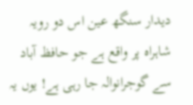دیدار سنگھ عین اس دو رویہ شاہراہ پر واقع ہے جو حافظ آباد سے گوجرانوالہ جا رہی ہے! یوں یہ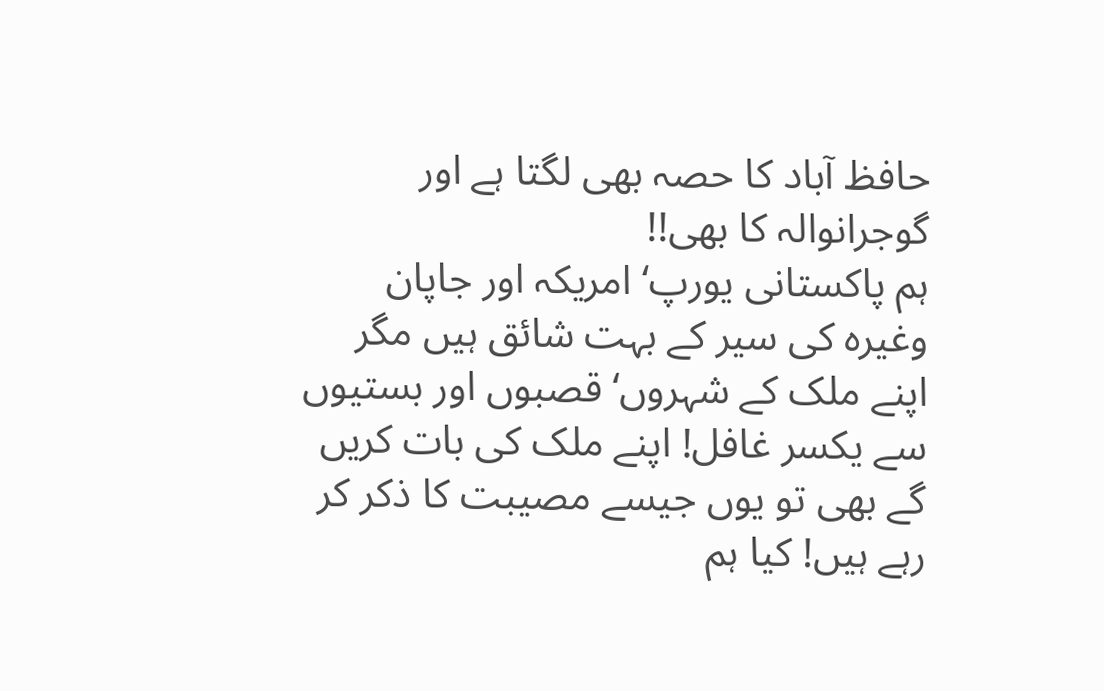حافظ آباد کا حصہ بھی لگتا ہے اور گوجرانوالہ کا بھی!!
ہم پاکستانی یورپ‘ امریکہ اور جاپان وغیرہ کی سیر کے بہت شائق ہیں مگر اپنے ملک کے شہروں‘ قصبوں اور بستیوں سے یکسر غافل! اپنے ملک کی بات کریں گے بھی تو یوں جیسے مصیبت کا ذکر کر رہے ہیں! کیا ہم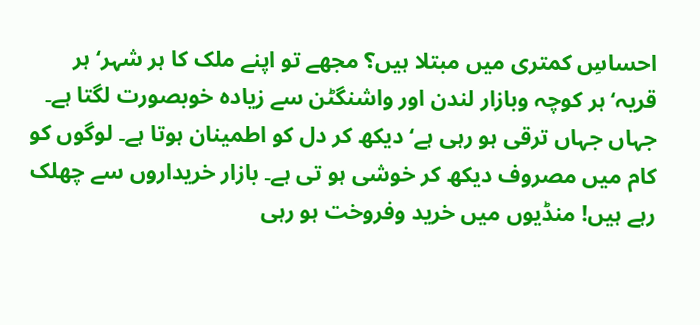احساسِ کمتری میں مبتلا ہیں؟ مجھے تو اپنے ملک کا ہر شہر‘ ہر قریہ‘ ہر کوچہ وبازار لندن اور واشنگٹن سے زیادہ خوبصورت لگتا ہے۔ جہاں جہاں ترقی ہو رہی ہے‘ دیکھ کر دل کو اطمینان ہوتا ہے۔ لوگوں کو کام میں مصروف دیکھ کر خوشی ہو تی ہے۔ بازار خریداروں سے چھلک رہے ہیں! منڈیوں میں خرید وفروخت ہو رہی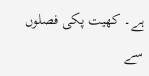ہے۔ کھیت پکی فصلوں سے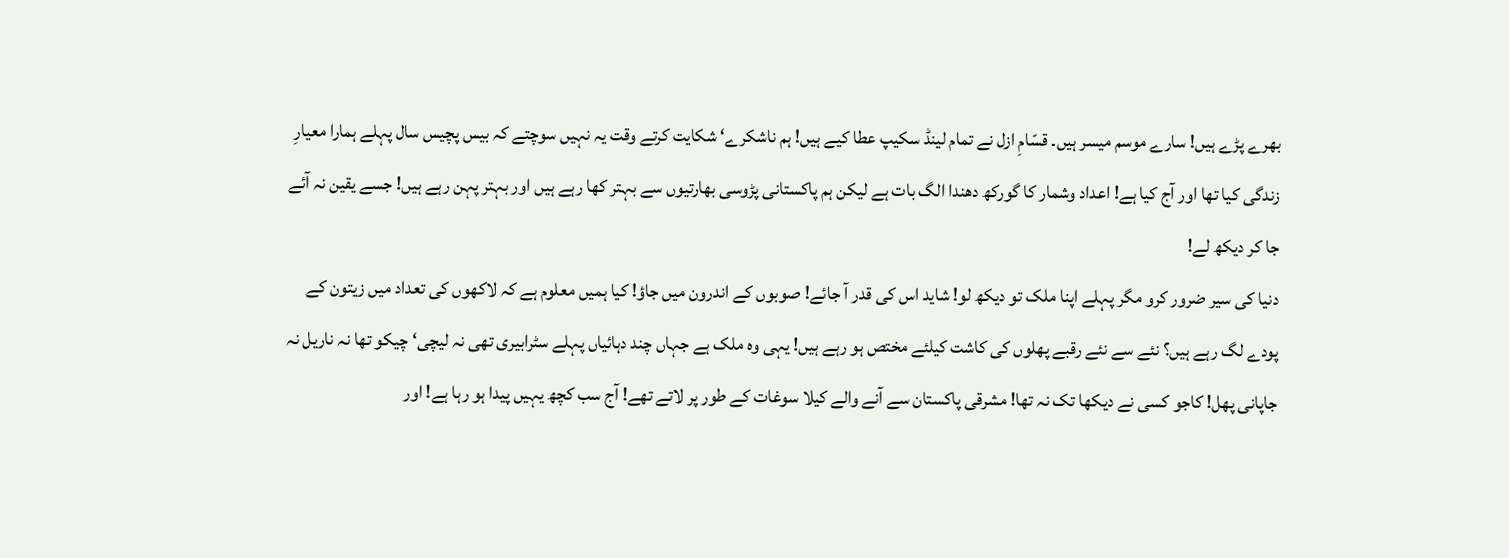بھرے پڑے ہیں! سارے موسم میسر ہیں۔ قسّامِ ازل نے تمام لینڈ سکیپ عطا کیے ہیں! ہم ناشکرے‘ شکایت کرتے وقت یہ نہیں سوچتے کہ بیس پچیس سال پہلے ہمارا معیارِ زندگی کیا تھا اور آج کیا ہے! اعداد وشمار کا گورکھ دھندا الگ بات ہے لیکن ہم پاکستانی پڑوسی بھارتیوں سے بہتر کھا رہے ہیں اور بہتر پہن رہے ہیں! جسے یقین نہ آئے جا کر دیکھ لے!
دنیا کی سیر ضرور کرو مگر پہلے اپنا ملک تو دیکھ لو! شاید اس کی قدر آ جائے! صوبوں کے اندرون میں جاؤ! کیا ہمیں معلوم ہے کہ لاکھوں کی تعداد میں زیتون کے پودے لگ رہے ہیں؟ نئے سے نئے رقبے پھلوں کی کاشت کیلئے مختص ہو رہے ہیں! یہی وہ ملک ہے جہاں چند دہائیاں پہلے سٹرابیری تھی نہ لیچی‘ چیکو تھا نہ ناریل نہ جاپانی پھل! کاجو کسی نے دیکھا تک نہ تھا! مشرقی پاکستان سے آنے والے کیلا سوغات کے طور پر لاتے تھے! آج سب کچھ یہیں پیدا ہو رہا ہے! اور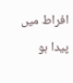افراط میں پیدا ہو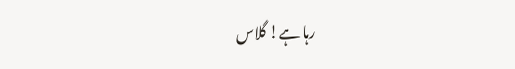رہا ہے! گلاس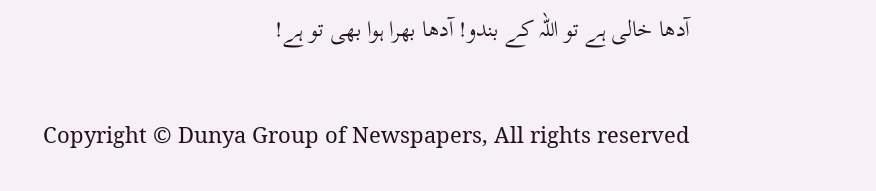آدھا خالی ہے تو اللہ کے بندو! آدھا بھرا ہوا بھی تو ہے!

Copyright © Dunya Group of Newspapers, All rights reserved